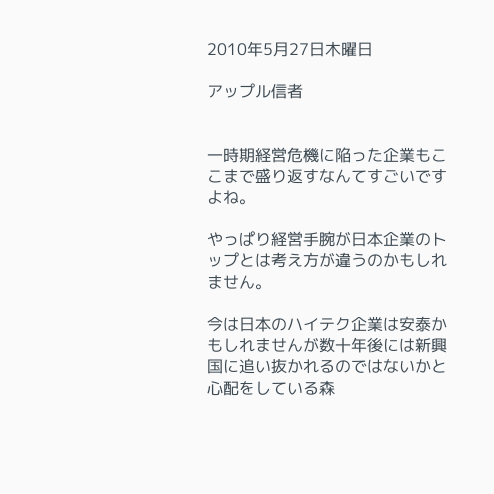2010年5月27日木曜日

アップル信者


一時期経営危機に陥った企業もここまで盛り返すなんてすごいですよね。

やっぱり経営手腕が日本企業のトップとは考え方が違うのかもしれません。

今は日本のハイテク企業は安泰かもしれませんが数十年後には新興国に追い抜かれるのではないかと
心配をしている森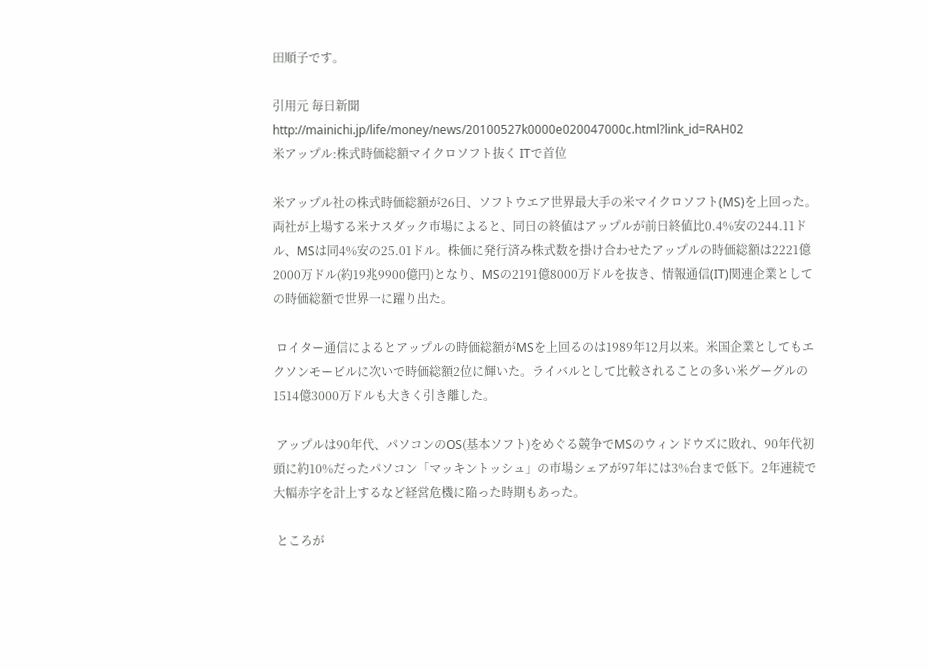田順子です。

引用元 毎日新聞
http://mainichi.jp/life/money/news/20100527k0000e020047000c.html?link_id=RAH02
米アップル:株式時価総額マイクロソフト抜く ITで首位

米アップル社の株式時価総額が26日、ソフトウエア世界最大手の米マイクロソフト(MS)を上回った。両社が上場する米ナスダック市場によると、同日の終値はアップルが前日終値比0.4%安の244.11ドル、MSは同4%安の25.01ドル。株価に発行済み株式数を掛け合わせたアップルの時価総額は2221億2000万ドル(約19兆9900億円)となり、MSの2191億8000万ドルを抜き、情報通信(IT)関連企業としての時価総額で世界一に躍り出た。

 ロイター通信によるとアップルの時価総額がMSを上回るのは1989年12月以来。米国企業としてもエクソンモービルに次いで時価総額2位に輝いた。ライバルとして比較されることの多い米グーグルの1514億3000万ドルも大きく引き離した。

 アップルは90年代、パソコンのOS(基本ソフト)をめぐる競争でMSのウィンドウズに敗れ、90年代初頭に約10%だったパソコン「マッキントッシュ」の市場シェアが97年には3%台まで低下。2年連続で大幅赤字を計上するなど経営危機に陥った時期もあった。

 ところが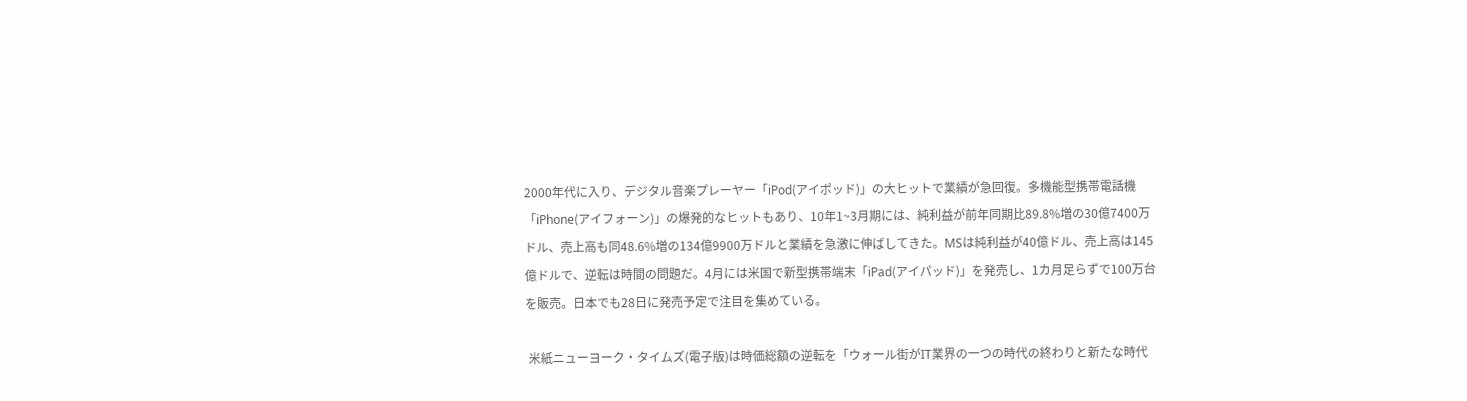2000年代に入り、デジタル音楽プレーヤー「iPod(アイポッド)」の大ヒットで業績が急回復。多機能型携帯電話機「iPhone(アイフォーン)」の爆発的なヒットもあり、10年1~3月期には、純利益が前年同期比89.8%増の30億7400万ドル、売上高も同48.6%増の134億9900万ドルと業績を急激に伸ばしてきた。MSは純利益が40億ドル、売上高は145億ドルで、逆転は時間の問題だ。4月には米国で新型携帯端末「iPad(アイパッド)」を発売し、1カ月足らずで100万台を販売。日本でも28日に発売予定で注目を集めている。

 米紙ニューヨーク・タイムズ(電子版)は時価総額の逆転を「ウォール街がIT業界の一つの時代の終わりと新たな時代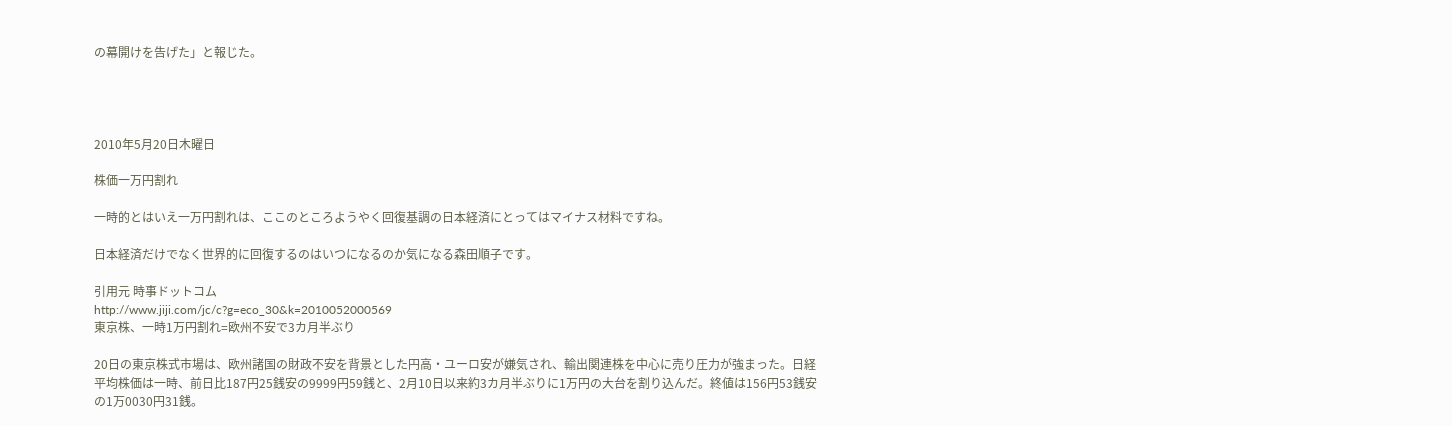の幕開けを告げた」と報じた。




2010年5月20日木曜日

株価一万円割れ

一時的とはいえ一万円割れは、ここのところようやく回復基調の日本経済にとってはマイナス材料ですね。

日本経済だけでなく世界的に回復するのはいつになるのか気になる森田順子です。

引用元 時事ドットコム
http://www.jiji.com/jc/c?g=eco_30&k=2010052000569
東京株、一時1万円割れ=欧州不安で3カ月半ぶり

20日の東京株式市場は、欧州諸国の財政不安を背景とした円高・ユーロ安が嫌気され、輸出関連株を中心に売り圧力が強まった。日経平均株価は一時、前日比187円25銭安の9999円59銭と、2月10日以来約3カ月半ぶりに1万円の大台を割り込んだ。終値は156円53銭安の1万0030円31銭。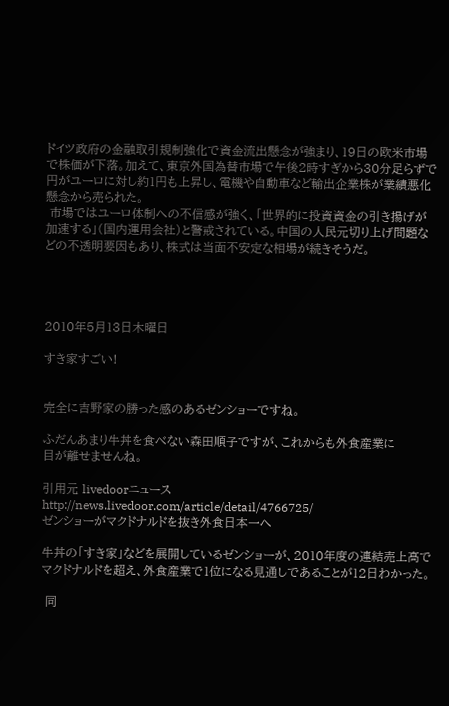ドイツ政府の金融取引規制強化で資金流出懸念が強まり、19日の欧米市場で株価が下落。加えて、東京外国為替市場で午後2時すぎから30分足らずで円がユーロに対し約1円も上昇し、電機や自動車など輸出企業株が業績悪化懸念から売られた。
 市場ではユーロ体制への不信感が強く、「世界的に投資資金の引き揚げが加速する」(国内運用会社)と警戒されている。中国の人民元切り上げ問題などの不透明要因もあり、株式は当面不安定な相場が続きそうだ。




2010年5月13日木曜日

すき家すごい!


完全に吉野家の勝った感のあるゼンショーですね。

ふだんあまり牛丼を食べない森田順子ですが、これからも外食産業に
目が離せませんね。

引用元 livedoorニュース
http://news.livedoor.com/article/detail/4766725/
ゼンショーがマクドナルドを抜き外食日本一へ

牛丼の「すき家」などを展開しているゼンショーが、2010年度の連結売上高でマクドナルドを超え、外食産業で1位になる見通しであることが12日わかった。

 同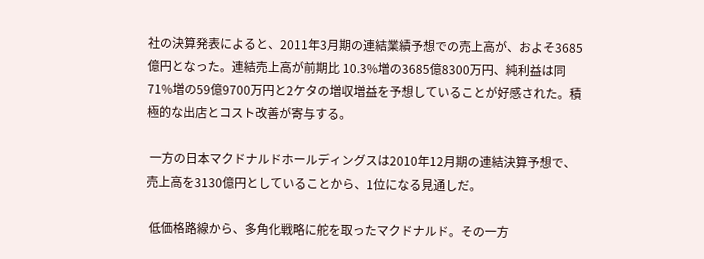社の決算発表によると、2011年3月期の連結業績予想での売上高が、およそ3685億円となった。連結売上高が前期比 10.3%増の3685億8300万円、純利益は同71%増の59億9700万円と2ケタの増収増益を予想していることが好感された。積極的な出店とコスト改善が寄与する。

 一方の日本マクドナルドホールディングスは2010年12月期の連結決算予想で、売上高を3130億円としていることから、1位になる見通しだ。

 低価格路線から、多角化戦略に舵を取ったマクドナルド。その一方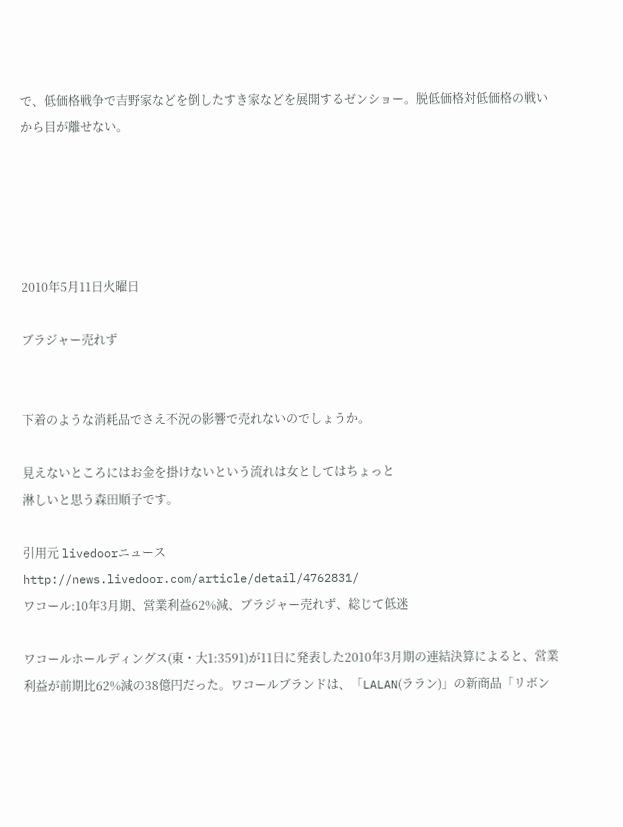で、低価格戦争で吉野家などを倒したすき家などを展開するゼンショー。脱低価格対低価格の戦いから目が離せない。





2010年5月11日火曜日

ブラジャー売れず


下着のような消耗品でさえ不況の影響で売れないのでしょうか。

見えないところにはお金を掛けないという流れは女としてはちょっと
淋しいと思う森田順子です。

引用元 livedoorニュース
http://news.livedoor.com/article/detail/4762831/
ワコール:10年3月期、営業利益62%減、ブラジャー売れず、総じて低迷

ワコールホールディングス(東・大1:3591)が11日に発表した2010年3月期の連結決算によると、営業利益が前期比62%減の38億円だった。ワコールブランドは、「LALAN(ララン)」の新商品「リボン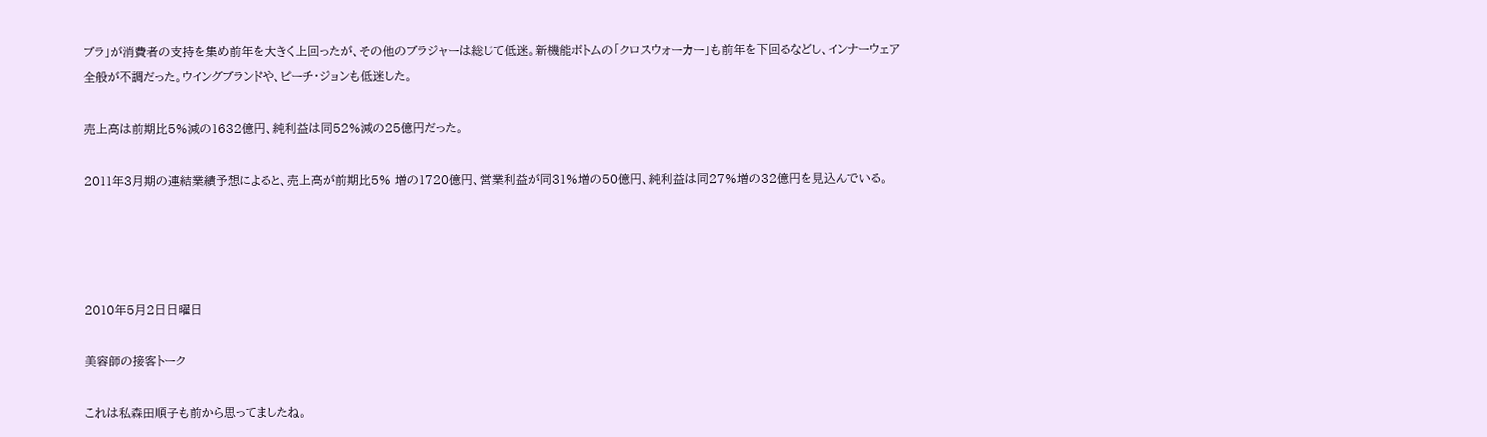ブラ」が消費者の支持を集め前年を大きく上回ったが、その他のブラジャーは総じて低迷。新機能ボトムの「クロスウォーカー」も前年を下回るなどし、インナーウェア全般が不調だった。ウイングブランドや、ピーチ・ジョンも低迷した。

売上高は前期比5%減の1632億円、純利益は同52%減の25億円だった。

2011年3月期の連結業績予想によると、売上高が前期比5% 増の1720億円、営業利益が同31%増の50億円、純利益は同27%増の32億円を見込んでいる。




2010年5月2日日曜日

美容師の接客トーク

これは私森田順子も前から思ってましたね。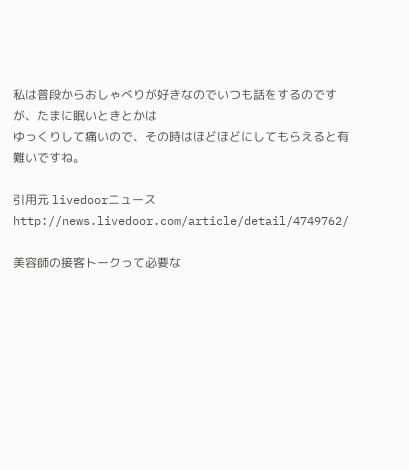私は普段からおしゃべりが好きなのでいつも話をするのですが、たまに眠いときとかは
ゆっくりして痛いので、その時はほどほどにしてもらえると有難いですね。

引用元 livedoorニュース
http://news.livedoor.com/article/detail/4749762/

美容師の接客トークって必要な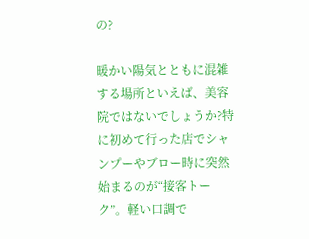の?

暖かい陽気とともに混雑する場所といえば、美容院ではないでしょうか?特に初めて行った店でシャンプーやブロー時に突然始まるのが“接客トーク”。軽い口調で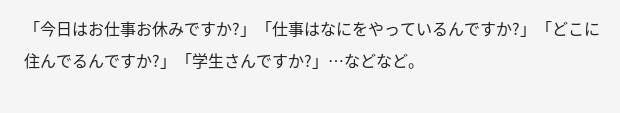「今日はお仕事お休みですか?」「仕事はなにをやっているんですか?」「どこに住んでるんですか?」「学生さんですか?」…などなど。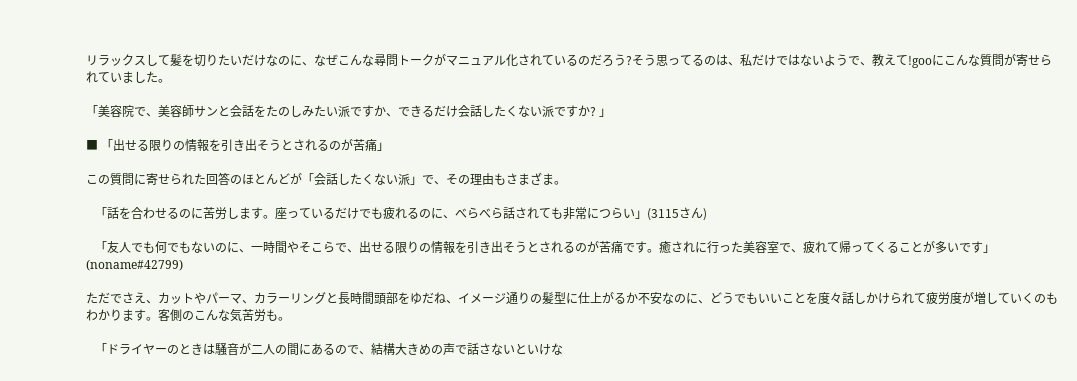リラックスして髪を切りたいだけなのに、なぜこんな尋問トークがマニュアル化されているのだろう?そう思ってるのは、私だけではないようで、教えて!gooにこんな質問が寄せられていました。

「美容院で、美容師サンと会話をたのしみたい派ですか、できるだけ会話したくない派ですか? 」

■ 「出せる限りの情報を引き出そうとされるのが苦痛」

この質問に寄せられた回答のほとんどが「会話したくない派」で、その理由もさまざま。

   「話を合わせるのに苦労します。座っているだけでも疲れるのに、べらべら話されても非常につらい」(3115さん)

   「友人でも何でもないのに、一時間やそこらで、出せる限りの情報を引き出そうとされるのが苦痛です。癒されに行った美容室で、疲れて帰ってくることが多いです」(noname#42799)

ただでさえ、カットやパーマ、カラーリングと長時間頭部をゆだね、イメージ通りの髪型に仕上がるか不安なのに、どうでもいいことを度々話しかけられて疲労度が増していくのもわかります。客側のこんな気苦労も。

   「ドライヤーのときは騒音が二人の間にあるので、結構大きめの声で話さないといけな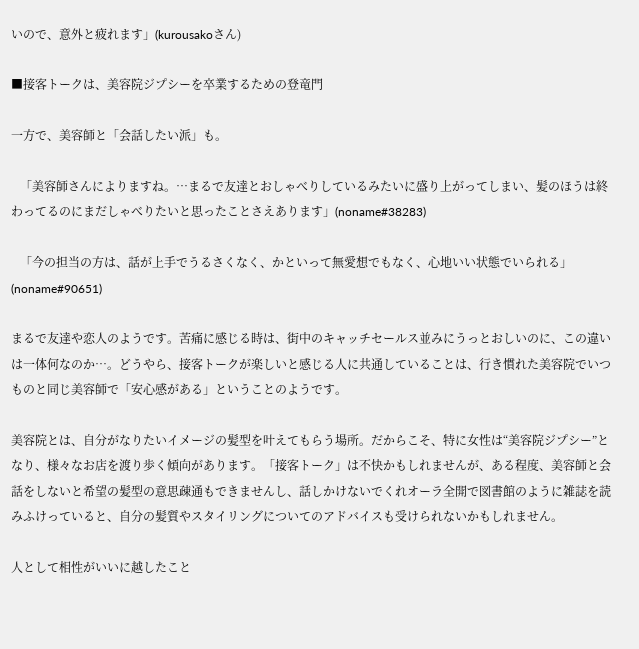いので、意外と疲れます」(kurousakoさん)

■接客トークは、美容院ジプシーを卒業するための登竜門

一方で、美容師と「会話したい派」も。

   「美容師さんによりますね。…まるで友達とおしゃべりしているみたいに盛り上がってしまい、髪のほうは終わってるのにまだしゃべりたいと思ったことさえあります」(noname#38283)

   「今の担当の方は、話が上手でうるさくなく、かといって無愛想でもなく、心地いい状態でいられる」(noname#90651)

まるで友達や恋人のようです。苦痛に感じる時は、街中のキャッチセールス並みにうっとおしいのに、この違いは一体何なのか…。どうやら、接客トークが楽しいと感じる人に共通していることは、行き慣れた美容院でいつものと同じ美容師で「安心感がある」ということのようです。

美容院とは、自分がなりたいイメージの髪型を叶えてもらう場所。だからこそ、特に女性は“美容院ジプシー”となり、様々なお店を渡り歩く傾向があります。「接客トーク」は不快かもしれませんが、ある程度、美容師と会話をしないと希望の髪型の意思疎通もできませんし、話しかけないでくれオーラ全開で図書館のように雑誌を読みふけっていると、自分の髪質やスタイリングについてのアドバイスも受けられないかもしれません。

人として相性がいいに越したこと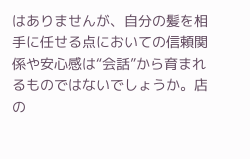はありませんが、自分の髪を相手に任せる点においての信頼関係や安心感は“会話”から育まれるものではないでしょうか。店の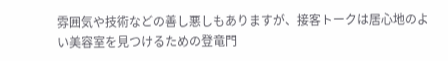雰囲気や技術などの善し悪しもありますが、接客トークは居心地のよい美容室を見つけるための登竜門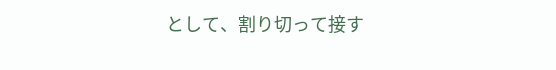として、割り切って接す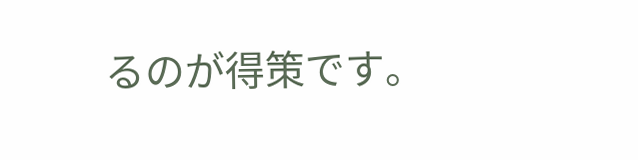るのが得策です。